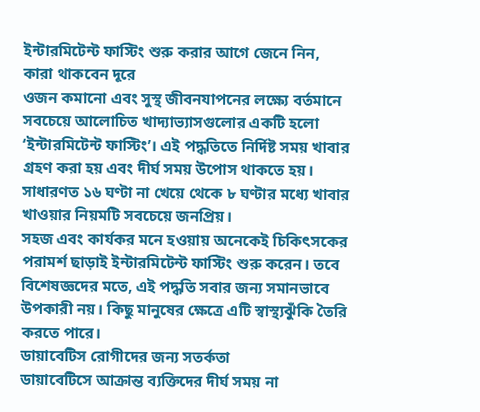ইন্টারমিটেন্ট ফাস্টিং শুরু করার আগে জেনে নিন, কারা থাকবেন দূরে
ওজন কমানো এবং সুস্থ জীবনযাপনের লক্ষ্যে বর্তমানে সবচেয়ে আলোচিত খাদ্যাভ্যাসগুলোর একটি হলো ‘ইন্টারমিটেন্ট ফাস্টিং’। এই পদ্ধতিতে নির্দিষ্ট সময় খাবার গ্রহণ করা হয় এবং দীর্ঘ সময় উপোস থাকতে হয়। সাধারণত ১৬ ঘণ্টা না খেয়ে থেকে ৮ ঘণ্টার মধ্যে খাবার খাওয়ার নিয়মটি সবচেয়ে জনপ্রিয়।
সহজ এবং কার্যকর মনে হওয়ায় অনেকেই চিকিৎসকের পরামর্শ ছাড়াই ইন্টারমিটেন্ট ফাস্টিং শুরু করেন। তবে বিশেষজ্ঞদের মতে, এই পদ্ধতি সবার জন্য সমানভাবে উপকারী নয়। কিছু মানুষের ক্ষেত্রে এটি স্বাস্থ্যঝুঁকি তৈরি করতে পারে।
ডায়াবেটিস রোগীদের জন্য সতর্কতা
ডায়াবেটিসে আক্রান্ত ব্যক্তিদের দীর্ঘ সময় না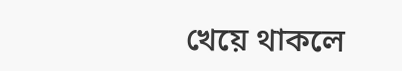খেয়ে থাকলে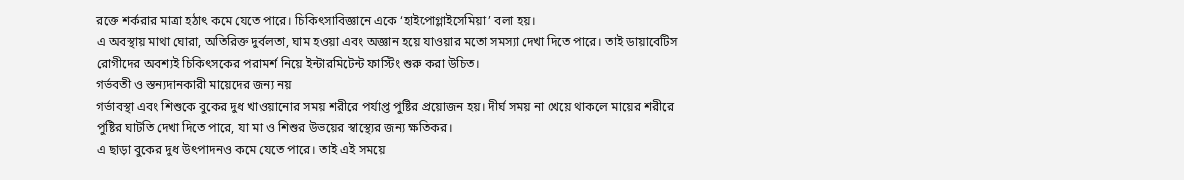রক্তে শর্করার মাত্রা হঠাৎ কমে যেতে পারে। চিকিৎসাবিজ্ঞানে একে ‘হাইপোগ্লাইসেমিয়া’ বলা হয়।
এ অবস্থায় মাথা ঘোরা, অতিরিক্ত দুর্বলতা, ঘাম হওয়া এবং অজ্ঞান হয়ে যাওয়ার মতো সমস্যা দেখা দিতে পারে। তাই ডায়াবেটিস রোগীদের অবশ্যই চিকিৎসকের পরামর্শ নিয়ে ইন্টারমিটেন্ট ফাস্টিং শুরু করা উচিত।
গর্ভবতী ও স্তন্যদানকারী মায়েদের জন্য নয়
গর্ভাবস্থা এবং শিশুকে বুকের দুধ খাওয়ানোর সময় শরীরে পর্যাপ্ত পুষ্টির প্রয়োজন হয়। দীর্ঘ সময় না খেয়ে থাকলে মায়ের শরীরে পুষ্টির ঘাটতি দেখা দিতে পারে, যা মা ও শিশুর উভয়ের স্বাস্থ্যের জন্য ক্ষতিকর।
এ ছাড়া বুকের দুধ উৎপাদনও কমে যেতে পারে। তাই এই সময়ে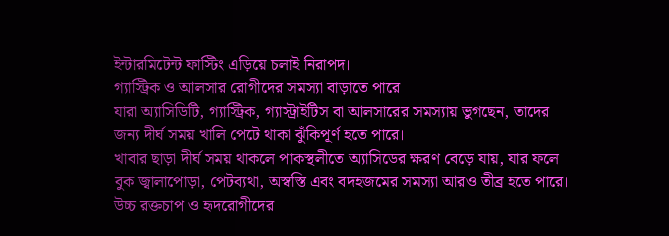ইন্টারমিটেন্ট ফাস্টিং এড়িয়ে চলাই নিরাপদ।
গ্যাস্ট্রিক ও আলসার রোগীদের সমস্যা বাড়াতে পারে
যারা অ্যাসিডিটি, গ্যাস্ট্রিক, গ্যাস্ট্রাইটিস বা আলসারের সমস্যায় ভুগছেন, তাদের জন্য দীর্ঘ সময় খালি পেটে থাকা ঝুঁকিপূর্ণ হতে পারে।
খাবার ছাড়া দীর্ঘ সময় থাকলে পাকস্থলীতে অ্যাসিডের ক্ষরণ বেড়ে যায়, যার ফলে বুক জ্বালাপোড়া, পেটব্যথা, অস্বস্তি এবং বদহজমের সমস্যা আরও তীব্র হতে পারে।
উচ্চ রক্তচাপ ও হৃদরোগীদের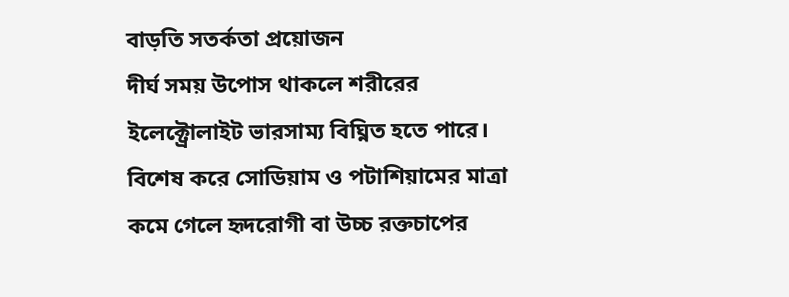বাড়তি সতর্কতা প্রয়োজন
দীর্ঘ সময় উপোস থাকলে শরীরের ইলেক্ট্রোলাইট ভারসাম্য বিঘ্নিত হতে পারে। বিশেষ করে সোডিয়াম ও পটাশিয়ামের মাত্রা কমে গেলে হৃদরোগী বা উচ্চ রক্তচাপের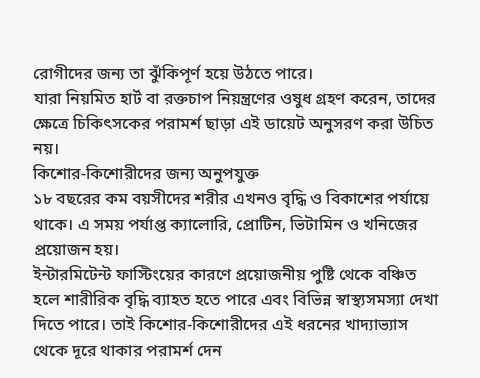রোগীদের জন্য তা ঝুঁকিপূর্ণ হয়ে উঠতে পারে।
যারা নিয়মিত হার্ট বা রক্তচাপ নিয়ন্ত্রণের ওষুধ গ্রহণ করেন, তাদের ক্ষেত্রে চিকিৎসকের পরামর্শ ছাড়া এই ডায়েট অনুসরণ করা উচিত নয়।
কিশোর-কিশোরীদের জন্য অনুপযুক্ত
১৮ বছরের কম বয়সীদের শরীর এখনও বৃদ্ধি ও বিকাশের পর্যায়ে থাকে। এ সময় পর্যাপ্ত ক্যালোরি, প্রোটিন, ভিটামিন ও খনিজের প্রয়োজন হয়।
ইন্টারমিটেন্ট ফাস্টিংয়ের কারণে প্রয়োজনীয় পুষ্টি থেকে বঞ্চিত হলে শারীরিক বৃদ্ধি ব্যাহত হতে পারে এবং বিভিন্ন স্বাস্থ্যসমস্যা দেখা দিতে পারে। তাই কিশোর-কিশোরীদের এই ধরনের খাদ্যাভ্যাস থেকে দূরে থাকার পরামর্শ দেন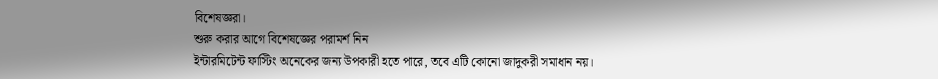বিশেষজ্ঞরা।
শুরু করার আগে বিশেষজ্ঞের পরামর্শ নিন
ইন্টারমিটেন্ট ফাস্টিং অনেকের জন্য উপকারী হতে পারে, তবে এটি কোনো জাদুকরী সমাধান নয়।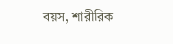বয়স, শারীরিক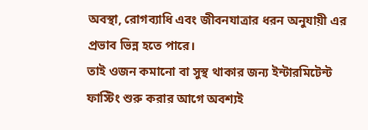অবস্থা, রোগব্যাধি এবং জীবনযাত্রার ধরন অনুযায়ী এর প্রভাব ভিন্ন হতে পারে।
তাই ওজন কমানো বা সুস্থ থাকার জন্য ইন্টারমিটেন্ট ফাস্টিং শুরু করার আগে অবশ্যই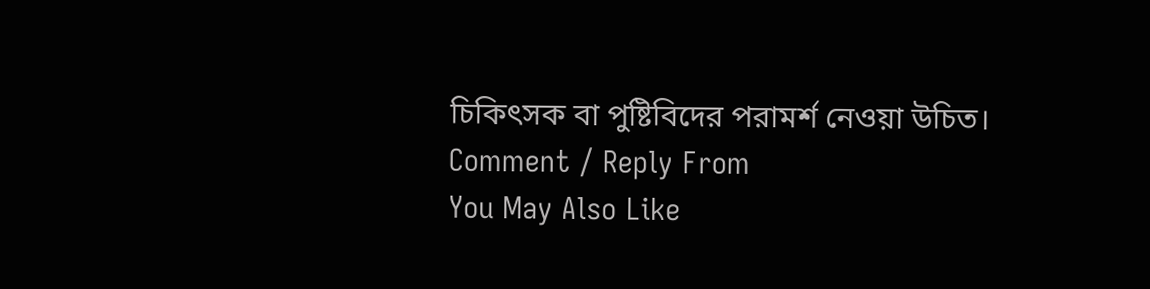চিকিৎসক বা পুষ্টিবিদের পরামর্শ নেওয়া উচিত।
Comment / Reply From
You May Also Like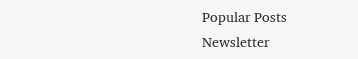Popular Posts
Newsletter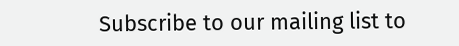Subscribe to our mailing list to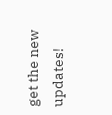get the new updates!